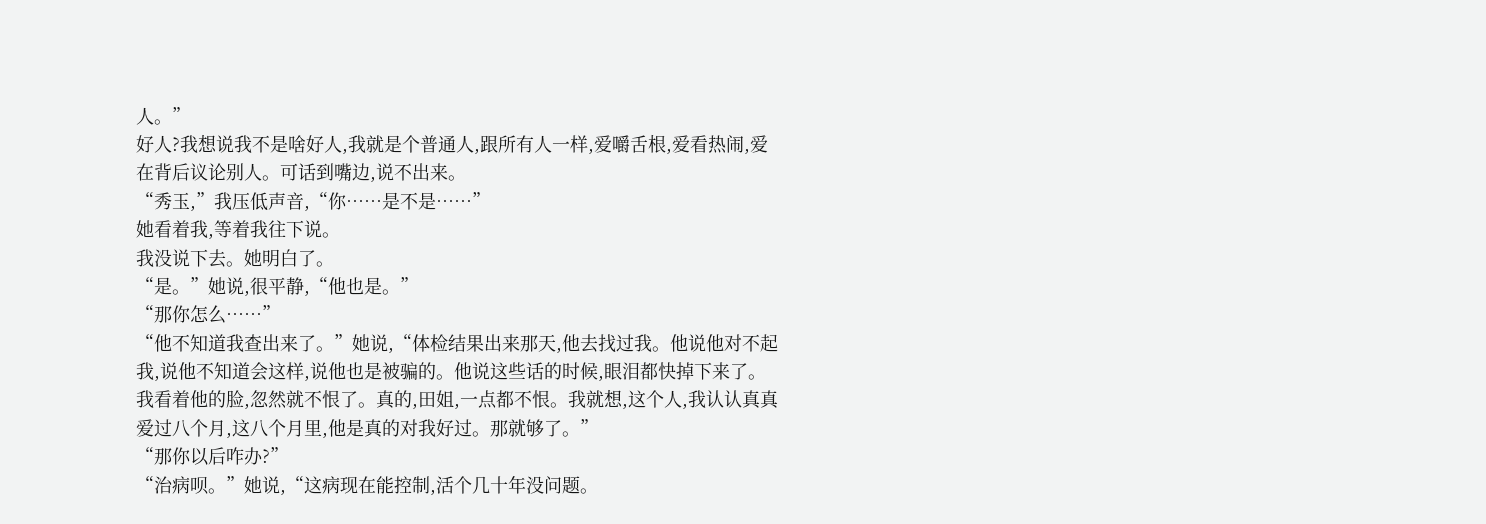人。”
好人?我想说我不是啥好人,我就是个普通人,跟所有人一样,爱嚼舌根,爱看热闹,爱在背后议论别人。可话到嘴边,说不出来。
“秀玉,”我压低声音,“你……是不是……”
她看着我,等着我往下说。
我没说下去。她明白了。
“是。”她说,很平静,“他也是。”
“那你怎么……”
“他不知道我查出来了。”她说,“体检结果出来那天,他去找过我。他说他对不起我,说他不知道会这样,说他也是被骗的。他说这些话的时候,眼泪都快掉下来了。我看着他的脸,忽然就不恨了。真的,田姐,一点都不恨。我就想,这个人,我认认真真爱过八个月,这八个月里,他是真的对我好过。那就够了。”
“那你以后咋办?”
“治病呗。”她说,“这病现在能控制,活个几十年没问题。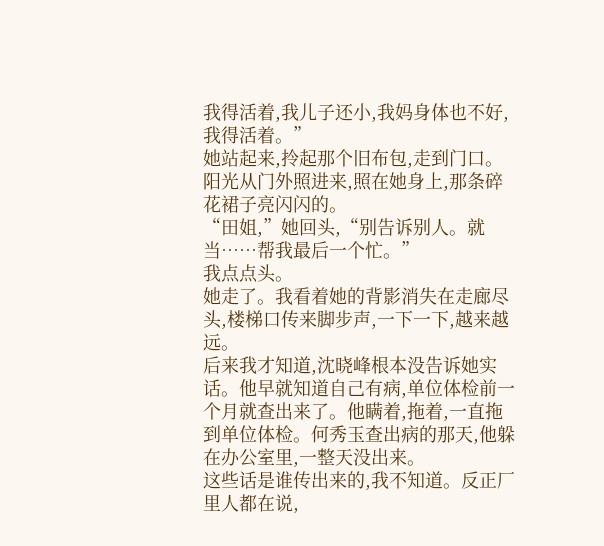我得活着,我儿子还小,我妈身体也不好,我得活着。”
她站起来,拎起那个旧布包,走到门口。阳光从门外照进来,照在她身上,那条碎花裙子亮闪闪的。
“田姐,”她回头,“别告诉别人。就当……帮我最后一个忙。”
我点点头。
她走了。我看着她的背影消失在走廊尽头,楼梯口传来脚步声,一下一下,越来越远。
后来我才知道,沈晓峰根本没告诉她实话。他早就知道自己有病,单位体检前一个月就查出来了。他瞒着,拖着,一直拖到单位体检。何秀玉查出病的那天,他躲在办公室里,一整天没出来。
这些话是谁传出来的,我不知道。反正厂里人都在说,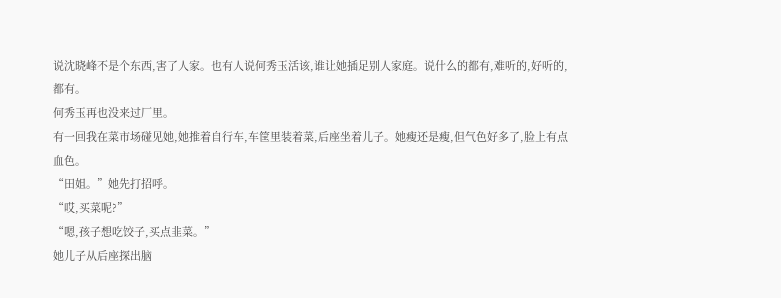说沈晓峰不是个东西,害了人家。也有人说何秀玉活该,谁让她插足别人家庭。说什么的都有,难听的,好听的,都有。
何秀玉再也没来过厂里。
有一回我在菜市场碰见她,她推着自行车,车筐里装着菜,后座坐着儿子。她瘦还是瘦,但气色好多了,脸上有点血色。
“田姐。”她先打招呼。
“哎,买菜呢?”
“嗯,孩子想吃饺子,买点韭菜。”
她儿子从后座探出脑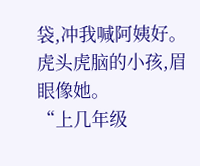袋,冲我喊阿姨好。虎头虎脑的小孩,眉眼像她。
“上几年级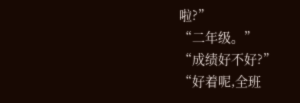啦?”
“二年级。”
“成绩好不好?”
“好着呢,全班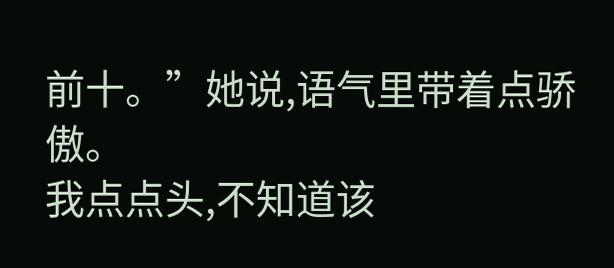前十。”她说,语气里带着点骄傲。
我点点头,不知道该